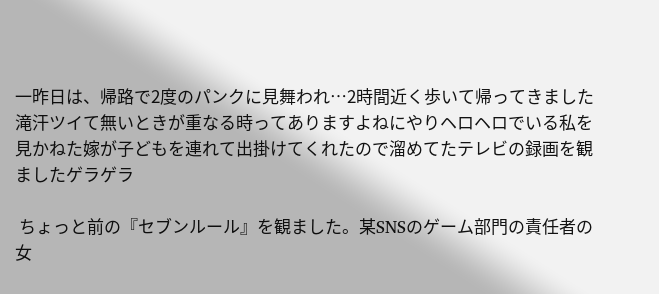一昨日は、帰路で2度のパンクに見舞われ…2時間近く歩いて帰ってきました滝汗ツイて無いときが重なる時ってありますよねにやりヘロヘロでいる私を見かねた嫁が子どもを連れて出掛けてくれたので溜めてたテレビの録画を観ましたゲラゲラ

 ちょっと前の『セブンルール』を観ました。某SNSのゲーム部門の責任者の女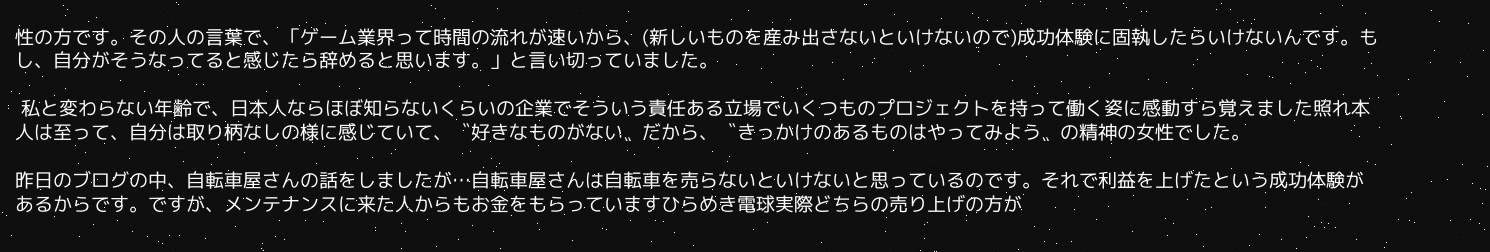性の方です。その人の言葉で、「ゲーム業界って時間の流れが速いから、(新しいものを産み出さないといけないので)成功体験に固執したらいけないんです。もし、自分がそうなってると感じたら辞めると思います。」と言い切っていました。

 私と変わらない年齢で、日本人ならほぼ知らないくらいの企業でそういう責任ある立場でいくつものプロジェクトを持って働く姿に感動すら覚えました照れ本人は至って、自分は取り柄なしの様に感じていて、〝好きなものがない〟だから、〝きっかけのあるものはやってみよう〟の精神の女性でした。

昨日のブログの中、自転車屋さんの話をしましたが…自転車屋さんは自転車を売らないといけないと思っているのです。それで利益を上げたという成功体験があるからです。ですが、メンテナンスに来た人からもお金をもらっていますひらめき電球実際どちらの売り上げの方が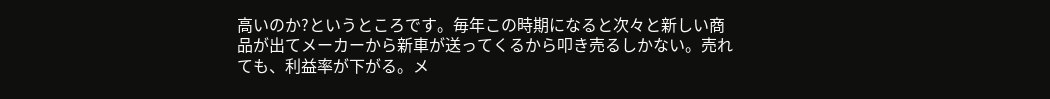高いのか?というところです。毎年この時期になると次々と新しい商品が出てメーカーから新車が送ってくるから叩き売るしかない。売れても、利益率が下がる。メ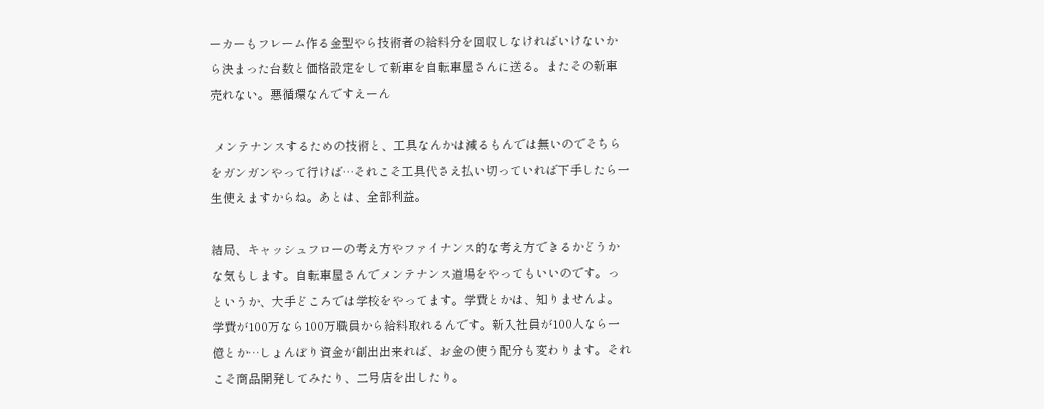ーカーもフレーム作る金型やら技術者の給料分を回収しなければいけないから決まった台数と価格設定をして新車を自転車屋さんに送る。またその新車売れない。悪循環なんですえーん

 メンテナンスするための技術と、工具なんかは減るもんでは無いのでそちらをガンガンやって行けば…それこそ工具代さえ払い切っていれば下手したら一生使えますからね。あとは、全部利益。

結局、キャッシュフローの考え方やファイナンス的な考え方できるかどうかな気もします。自転車屋さんでメンテナンス道場をやってもいいのです。っというか、大手どころでは学校をやってます。学費とかは、知りませんよ。学費が100万なら100万職員から給料取れるんです。新入社員が100人なら一億とか…しょんぼり資金が創出出来れば、お金の使う配分も変わります。それこそ商品開発してみたり、二号店を出したり。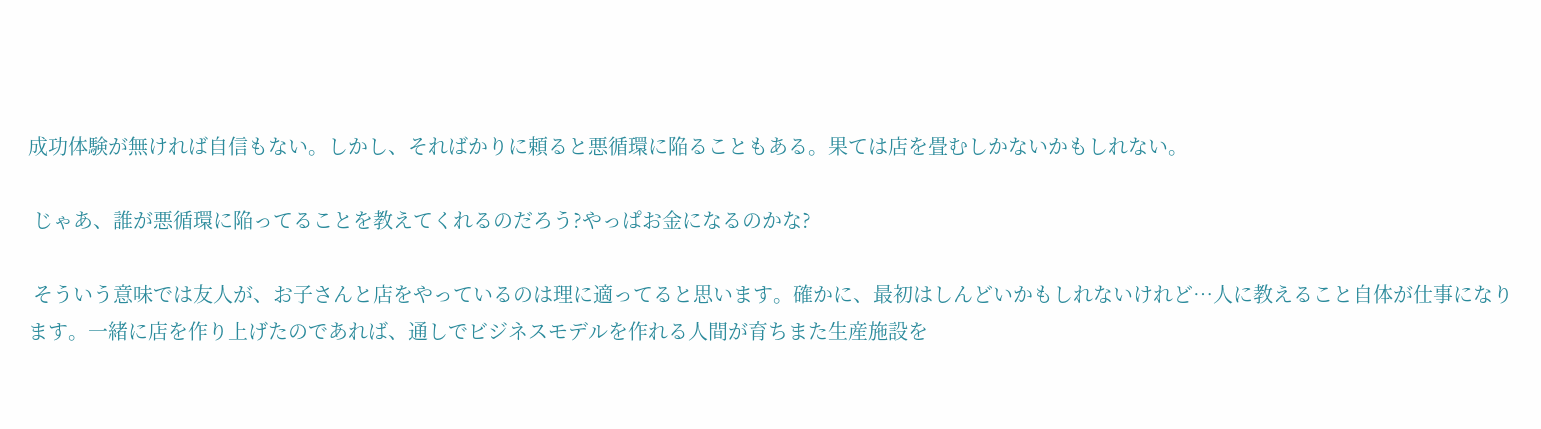成功体験が無ければ自信もない。しかし、そればかりに頼ると悪循環に陥ることもある。果ては店を畳むしかないかもしれない。

 じゃあ、誰が悪循環に陥ってることを教えてくれるのだろう?やっぱお金になるのかな?

 そういう意味では友人が、お子さんと店をやっているのは理に適ってると思います。確かに、最初はしんどいかもしれないけれど…人に教えること自体が仕事になります。一緒に店を作り上げたのであれば、通しでビジネスモデルを作れる人間が育ちまた生産施設を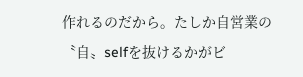作れるのだから。たしか自営業の〝自〟selfを抜けるかがビ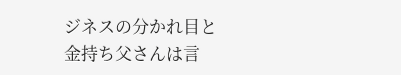ジネスの分かれ目と金持ち父さんは言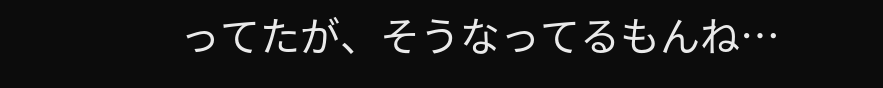ってたが、そうなってるもんね…